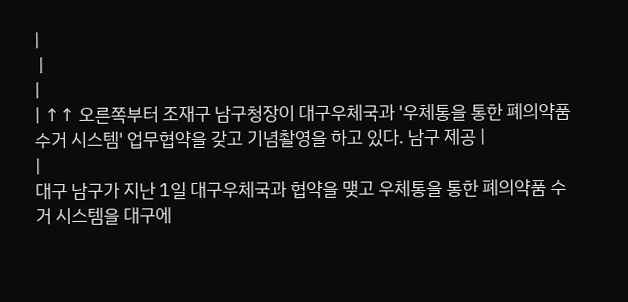|
 |
|
| ↑↑ 오른쪽부터 조재구 남구청장이 대구우체국과 '우체통을 통한 폐의약품 수거 시스템' 업무협약을 갖고 기념촬영을 하고 있다. 남구 제공 |
|
대구 남구가 지난 1일 대구우체국과 협약을 맺고 우체통을 통한 폐의약품 수거 시스템을 대구에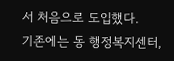서 처음으로 도입했다.
기존에는 동 행정복지센터,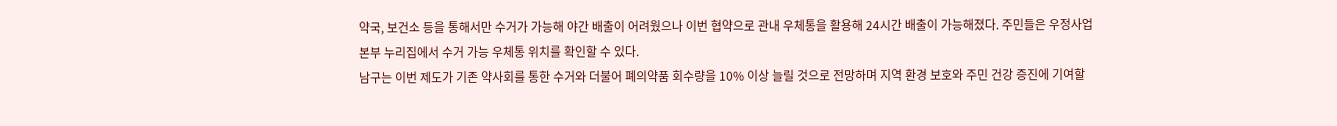약국, 보건소 등을 통해서만 수거가 가능해 야간 배출이 어려웠으나 이번 협약으로 관내 우체통을 활용해 24시간 배출이 가능해졌다. 주민들은 우정사업본부 누리집에서 수거 가능 우체통 위치를 확인할 수 있다.
남구는 이번 제도가 기존 약사회를 통한 수거와 더불어 폐의약품 회수량을 10% 이상 늘릴 것으로 전망하며 지역 환경 보호와 주민 건강 증진에 기여할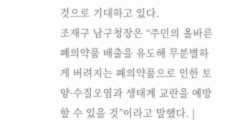것으로 기대하고 있다.
조재구 남구청장은 “주민의 올바른 폐의약품 배출을 유도해 무분별하게 버려지는 폐의약품으로 인한 토양·수질오염과 생태계 교란을 예방할 수 있을 것”이라고 말했다. |